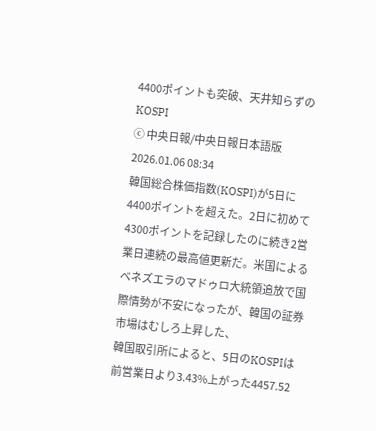4400ポイントも突破、天井知らずのKOSPI
ⓒ 中央日報/中央日報日本語版2026.01.06 08:34
韓国総合株価指数(KOSPI)が5日に4400ポイントを超えた。2日に初めて4300ポイントを記録したのに続き2営業日連続の最高値更新だ。米国によるベネズエラのマドゥロ大統領追放で国際情勢が不安になったが、韓国の証券市場はむしろ上昇した、
韓国取引所によると、5日のKOSPIは前営業日より3.43%上がった4457.52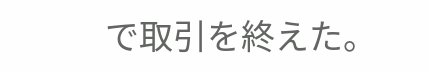で取引を終えた。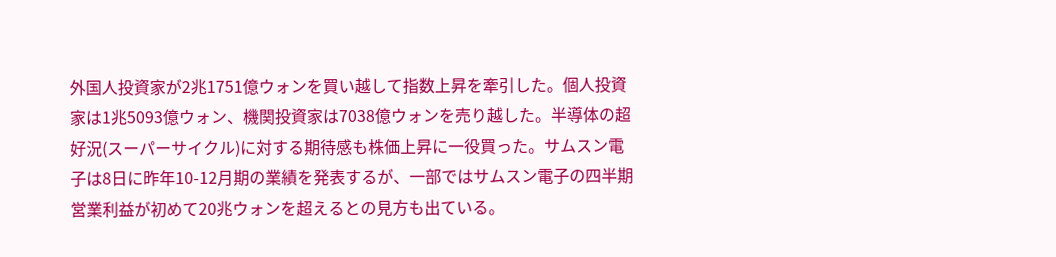外国人投資家が2兆1751億ウォンを買い越して指数上昇を牽引した。個人投資家は1兆5093億ウォン、機関投資家は7038億ウォンを売り越した。半導体の超好況(スーパーサイクル)に対する期待感も株価上昇に一役買った。サムスン電子は8日に昨年10-12月期の業績を発表するが、一部ではサムスン電子の四半期営業利益が初めて20兆ウォンを超えるとの見方も出ている。